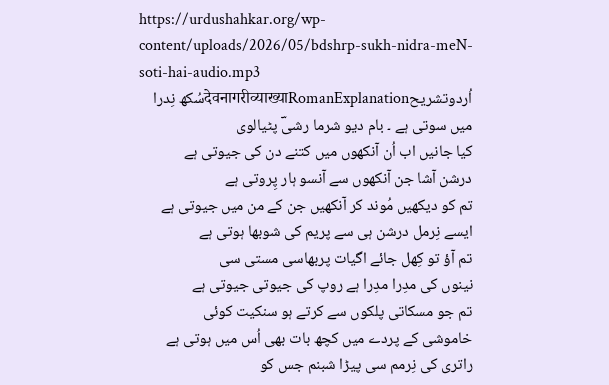https://urdushahkar.org/wp-content/uploads/2026/05/bdshrp-sukh-nidra-meN-soti-hai-audio.mp3
اُردوتشریحदेवनागरीव्याख्याRomanExplanationسُکھ نِدرا میں سوتی ہے ۔ بام دیو شرما رشیؔ پٹیالوی
کیا جانیں اب اُن آنکھوں میں کتنے دن کی جیوتی ہے
درشن آشا جن آنکھوں سے آنسو ہار پِروتی ہے
تم کو دیکھیں مُوند کر آنکھیں جن کے من میں جیوتی ہے
ایسے نِرمل درشن ہی سے پریم کی شوبھا ہوتی ہے
تم آؤ تو کِھل جائے اگیات پربھاسی مستی سی
نینوں کی مدِرا مدِرا ہے روپ کی جیوتی جیوتی ہے
تم جو مسکاتی پلکوں سے کرتے ہو سنکیت کوئی
خاموشی کے پردے میں کچھ بات بھی اُس میں ہوتی ہے
راتری کی نِرمم سی پیڑا شبنم جس کو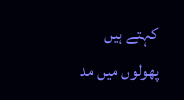کہتے ہیں
پھولوں میں مد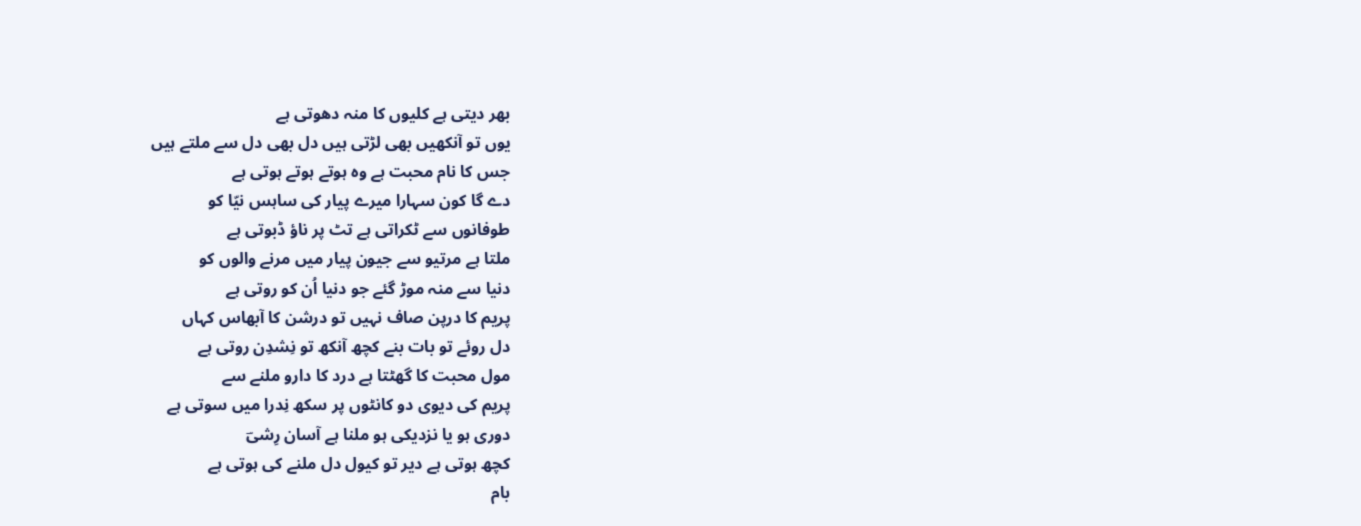بھر دیتی ہے کلیوں کا منہ دھوتی ہے
یوں تو آنکھیں بھی لڑتی ہیں دل بھی دل سے ملتے ہیں
جس کا نام محبت ہے وہ ہوتے ہوتے ہوتی ہے
دے گا کون سہارا میرے پیار کی ساہس نیّا کو
طوفانوں سے ٹکراتی ہے تٹ پر ناؤ ڈبوتی ہے
ملتا ہے مرتیو سے جیون پیار میں مرنے والوں کو
دنیا سے منہ موڑ گئے جو دنیا اُن کو روتی ہے
پریم کا درپن صاف نہیں تو درشن کا آبھاس کہاں
دل روئے تو بات بنے کچھ آنکھ تو نِشدِن روتی ہے
مول محبت کا گھٹتا ہے درد کا دارو ملنے سے
پریم کی دیوی دو کانٹوں پر سکھ نِدرا میں سوتی ہے
دوری ہو یا نزدیکی ہو ملنا ہے آسان رِشیؔ
کچھ ہوتی ہے دیر تو کیول دل ملنے کی ہوتی ہے
بام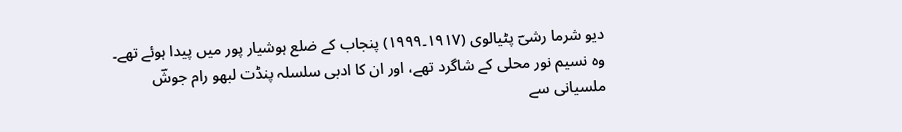دیو شرما رشیؔ پٹیالوی (۱۹۱۷۔۱۹۹۹) پنجاب کے ضلع ہوشیار پور میں پیدا ہوئے تھے۔ وہ نسیم نور محلی کے شاگرد تھے، اور ان کا ادبی سلسلہ پنڈت لبھو رام جوشؔ ملسیانی سے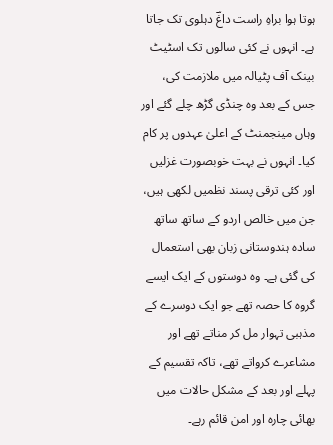ہوتا ہوا براہِ راست داغؔ دہلوی تک جاتا ہے۔ انہوں نے کئی سالوں تک اسٹیٹ بینک آف پٹیالہ میں ملازمت کی، جس کے بعد وہ چنڈی گڑھ چلے گئے اور وہاں مینجمنٹ کے اعلیٰ عہدوں پر کام کیا۔ انہوں نے بہت خوبصورت غزلیں اور کئی ترقی پسند نظمیں لکھی ہیں، جن میں خالص اردو کے ساتھ ساتھ سادہ ہندوستانی زبان بھی استعمال کی گئی ہے۔ وہ دوستوں کے ایک ایسے گروہ کا حصہ تھے جو ایک دوسرے کے مذہبی تہوار مل کر مناتے تھے اور مشاعرے کرواتے تھے، تاکہ تقسیم کے پہلے اور بعد کے مشکل حالات میں بھائی چارہ اور امن قائم رہے۔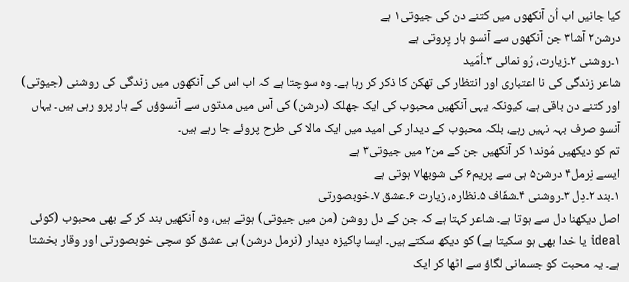کیا جانیں اب اُن آنکھوں میں کتنے دن کی جیوتی۱ ہے
درشن۲ آشا۳ جن آنکھوں سے آنسو ہار پِروتی ہے
۱۔روشنی ۲۔زیارت، رُو نمائی ۳۔اُمّید
شاعر زندگی کی نا اعتباری اور انتظار کی تھکن کا ذکر کر رہا ہے۔ وہ سوچتا ہے کہ اب اس کی آنکھوں میں زندگی کی روشنی (جیوتی) اور کتنے دن باقی ہے، کیونکہ یہی آنکھیں محبوب کی ایک جھلک (درشن) کی آس میں مدتوں سے آنسوؤں کے ہار پرو رہی ہیں۔ یہاں آنسو صرف بہہ نہیں رہے، بلکہ محبوب کے دیدار کی امید میں ایک مالا کی طرح پروئے جا رہے ہیں۔
تم کو دیکھیں مُوند۱ کر آنکھیں جن کے من۲ میں جیوتی۳ ہے
ایسے نِرمل۴ درشن۵ ہی سے پریم۶ کی شوبھا۷ ہوتی ہے
۱۔بند ۲۔دِل ۳۔روشنی ۴۔شفّاف ۵۔نظارہ، زیارت ۶۔عشق ۷۔خوبصورتی
اصل دیکھنا دل سے ہوتا ہے۔ شاعر کہتا ہے کہ جن کے دل روشن (من میں جیوتی) ہوتے ہیں، وہ آنکھیں بند کر کے بھی محبوب (کوئی ideal یا خدا بھی ہو سکیتا ہے) کو دیکھ سکتے ہیں۔ ایسا پاکیزہ دیدار (نرمل درشن) ہی عشق کو سچی خوبصورتی اور وقار بخشتا ہے۔ یہ محبت کو جسمانی لگاؤ سے اٹھا کر ایک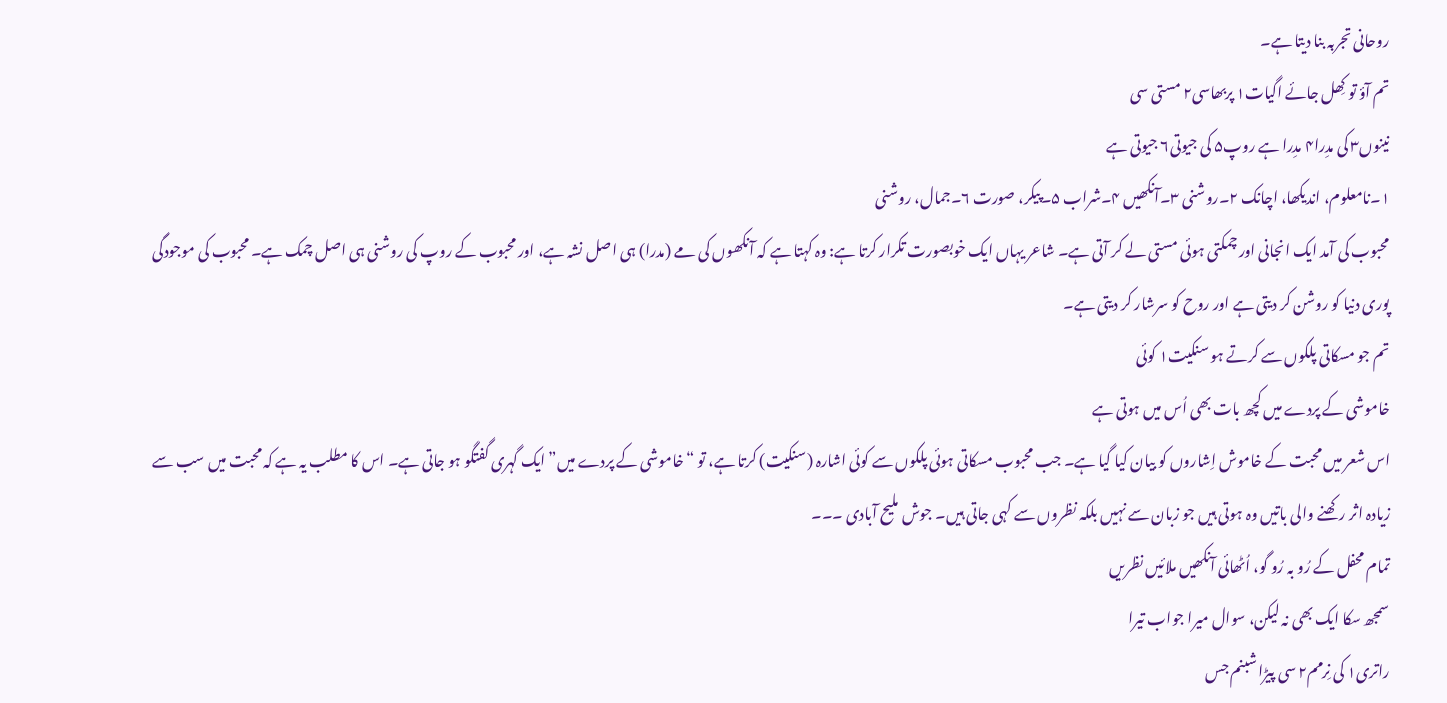روحانی تجربہ بنا دیتا ہے۔
تم آؤ تو کِھل جائے اگیات۱ پربھاسی۲ مستی سی
نینوں۳ کی مدِرا۴ مدِرا ہے روپ۵ کی جیوتی۶ جیوتی ہے
۱۔نامعلوم، اندیکھا، اچانک ۲۔روشنی ۳۔آنکھیں ۴۔شراب ۵۔پیکر، صورت ۶۔جمال، روشنی
محبوب کی آمد ایک انجانی اور چمکتی ہوئی مستی لے کر آتی ہے۔ شاعر یہاں ایک خوبصورت تکرار کرتا ہے: وہ کہتا ہے کہ آنکھوں کی مے (مدرا) ہی اصل نشہ ہے، اور محبوب کے روپ کی روشنی ہی اصل چمک ہے۔ محبوب کی موجودگی پوری دنیا کو روشن کر دیتی ہے اور روح کو سرشار کر دیتی ہے۔
تم جو مسکاتی پلکوں سے کرتے ہو سنکیت۱ کوئی
خاموشی کے پردے میں کچھ بات بھی اُس میں ہوتی ہے
اس شعر میں محبت کے خاموش اِشاروں کو بیان کیا گیا ہے۔ جب محبوب مسکاتی ہوئی پلکوں سے کوئی اشارہ (سنکیت) کرتا ہے، تو “خاموشی کے پردے میں” ایک گہری گفتگو ہو جاتی ہے۔ اس کا مطلب یہ ہے کہ محبت میں سب سے زیادہ اثر رکھنے والی باتیں وہ ہوتی ہیں جو زبان سے نہیں بلکہ نظروں سے کہی جاتی ہیں۔ جوش ملیح آبادی ۔۔۔
تمام محفل کے رُو بہ رُو گو، اُٹھائی آنکھیں ملائیں نظریں
سمجھ سکا ایک بھی نہ لیکن، سوال میرا جواب تیرا
راتری۱ کی نِرمم۲ سی پیڑا شبنم جس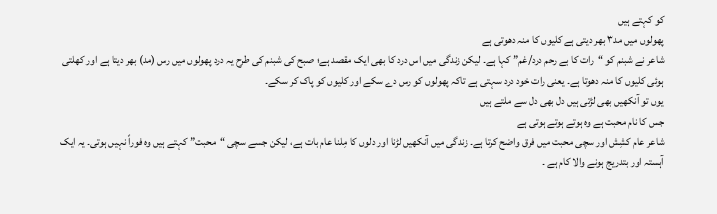کو کہتے ہیں
پھولوں میں مد۳ بھر دیتی ہے کلیوں کا منہ دھوتی ہے
شاعر نے شبنم کو “رات کا بے رحم درد/غم” کہا ہے۔ لیکن زندگی میں اس درد کا بھی ایک مقصد ہے؛ صبح کی شبنم کی طرح یہ درد پھولوں میں رس (مد) بھر دیتا ہے اور کھلتی ہوئی کلیوں کا منہ دھوتا ہے۔ یعنی رات خود درد سہتی ہے تاکہ پھولوں کو رس دے سکے اور کلیوں کو پاک کر سکے۔
یوں تو آنکھیں بھی لڑتی ہیں دل بھی دل سے ملتے ہیں
جس کا نام محبت ہے وہ ہوتے ہوتے ہوتی ہے
شاعر عام کشِش اور سچی محبت میں فرق واضح کرتا ہے۔ زندگی میں آنکھیں لڑنا اور دلوں کا مِلنا عام بات ہے، لیکن جسے سچی “محبت” کہتے ہیں وہ فوراً نہیں ہوتی۔ یہ ایک آہستہ اور بتدریج ہونے والا کام ہے ۔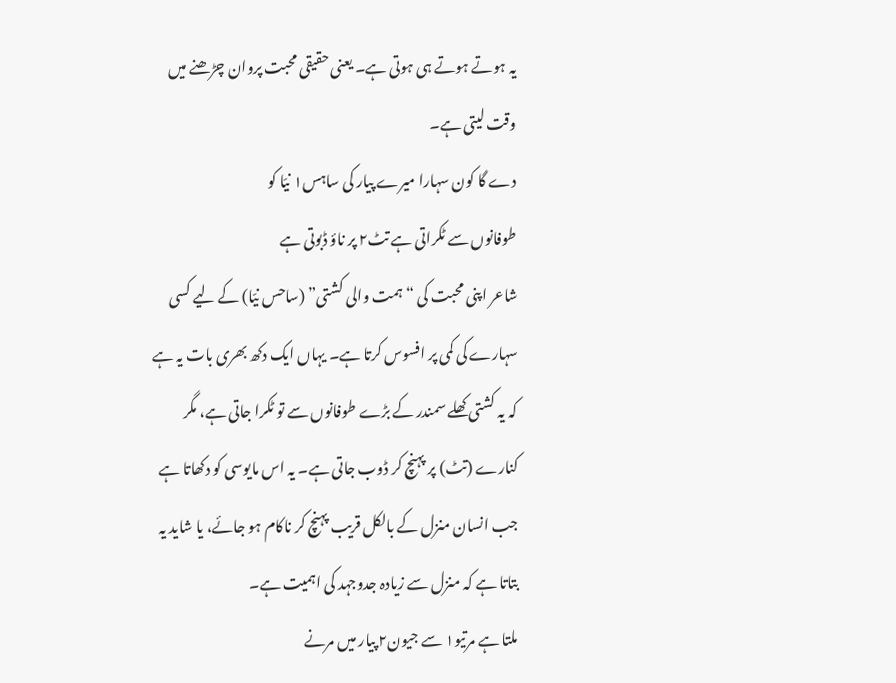یہ ہوتے ہوتے ہی ہوتی ہے۔ یعنی حقیقی محبت پروان چڑھنے میں وقت لیتی ہے۔
دے گا کون سہارا میرے پیار کی ساہس۱ نیّا کو
طوفانوں سے ٹکراتی ہے تٹ۲ پر ناؤ ڈبوتی ہے
شاعر اپنی محبت کی “ہمت والی کشتی” (ساحس نیّا) کے لیے کسی سہارے کی کمی پر افسوس کرتا ہے۔ یہاں ایک دکھ بھری بات یہ ہے کہ یہ کشتی کھلے سمندر کے بڑے طوفانوں سے تو ٹکرا جاتی ہے، مگر کنارے (تٹ) پر پہنچ کر ڈوب جاتی ہے۔ یہ اس مایوسی کو دکھاتا ہے جب انسان منزل کے بالکل قریب پہنچ کر ناکام ہو جائے، یا شاید یہ بتاتا ہے کہ منزل سے زیادہ جدوجہد کی اہمیت ہے۔
ملتا ہے مرتیو۱ سے جیون۲ پیار میں مرنے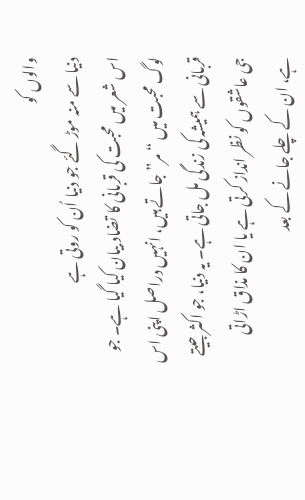والوں کو
دنیا سے منہ موڑ گئے جو دنیا اُن کو روتی ہے
اس شعر میں محبت کی قربانی کا تضاد بیان کیا گیا ہے۔ جو لوگ محبت میں “مر” جاتے ہیں، انہیں دراصل اپنی اس قربانی سے ہمیشہ کی زندگی مل جاتی ہے۔ یہ دنیا، جو اکثر جیتے جی عاشقوں کو نظر انداز کرتی ہے یا ان کا مذاق اڑاتی ہے، ان کے چلے جانے کے بعد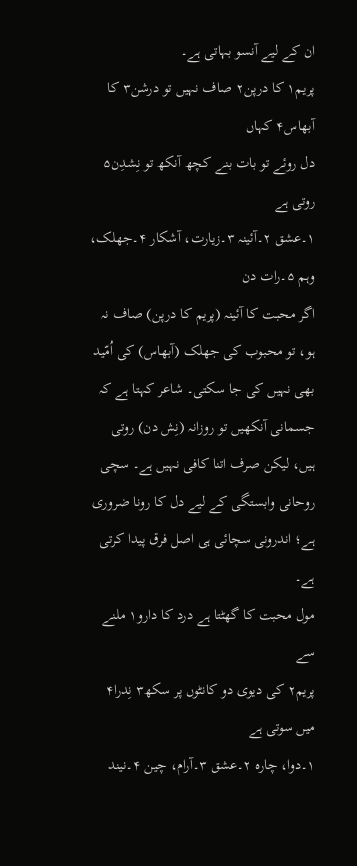ان کے لیے آنسو بہاتی ہے۔
پریم۱ کا درپن۲ صاف نہیں تو درشن۳ کا آبھاس۴ کہاں
دل روئے تو بات بنے کچھ آنکھ تو نِشدِن۵ روتی ہے
۱۔عشق ۲۔آئینہ ۳۔زیارت، آشکار ۴۔جھلک، وہم ۵۔رات دن
اگر محبت کا آئینہ (پریم کا درپن) صاف نہ ہو، تو محبوب کی جھلک (آبھاس) کی اُمّید بھی نہیں کی جا سکتی۔ شاعر کہتا ہے کہ جسمانی آنکھیں تو روزانہ (نِش دن) روتی ہیں، لیکن صرف اتنا کافی نہیں ہے۔ سچی روحانی وابستگی کے لیے دل کا رونا ضروری ہے؛ اندرونی سچائی ہی اصل فرق پیدا کرتی ہے۔
مول محبت کا گھٹتا ہے درد کا دارو۱ ملنے سے
پریم۲ کی دیوی دو کانٹوں پر سکھ۳ نِدرا۴ میں سوتی ہے
۱۔دوا، چارہ ۲۔عشق ۳۔آرام، چین ۴۔نیند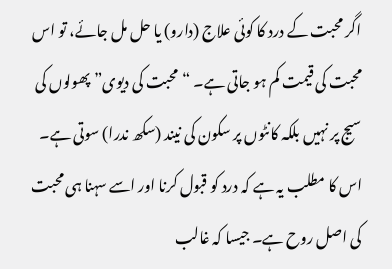اگر محبت کے درد کا کوئی علاج (دارو) یا حل مل جائے، تو اس محبت کی قیمت کم ہو جاتی ہے۔ “محبت کی دیوی” پھولوں کی سیج پر نہیں بلکہ کانٹوں پر سکون کی نیند (سکھ ندرا) سوتی ہے۔ اس کا مطلب یہ ہے کہ درد کو قبول کرنا اور اسے سہنا ہی محبت کی اصل روح ہے۔ جیسا کہ غالب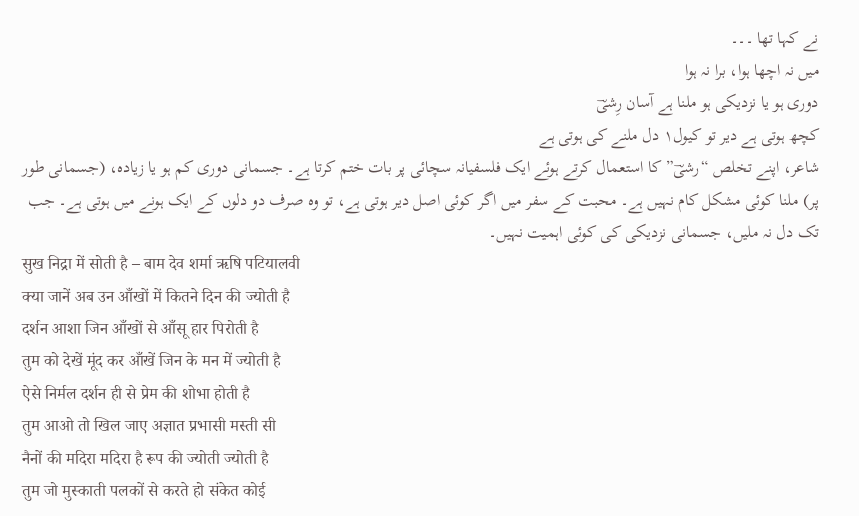نے کہا تھا ۔۔۔
میں نہ اچھا ہوا، برا نہ ہوا
دوری ہو یا نزدیکی ہو ملنا ہے آسان رِشیؔ
کچھ ہوتی ہے دیر تو کیول۱ دل ملنے کی ہوتی ہے
شاعر، اپنے تخلص “رشیؔ” کا استعمال کرتے ہوئے ایک فلسفیانہ سچائی پر بات ختم کرتا ہے۔ جسمانی دوری کم ہو یا زیادہ، (جسمانی طور پر) ملنا کوئی مشکل کام نہیں ہے۔ محبت کے سفر میں اگر کوئی اصل دیر ہوتی ہے، تو وہ صرف دو دلوں کے ایک ہونے میں ہوتی ہے۔ جب تک دل نہ ملیں، جسمانی نزدیکی کی کوئی اہمیت نہیں۔
सुख निद्रा में सोती है – बाम देव शर्मा ऋषि पटियालवी
क्या जानें अब उन आँखों में कितने दिन की ज्योती है
दर्शन आशा जिन आँखों से आँसू हार पिरोती है
तुम को देखें मूंद कर आँखें जिन के मन में ज्योती है
ऐसे निर्मल दर्शन ही से प्रेम की शोभा होती है
तुम आओ तो खिल जाए अज्ञात प्रभासी मस्ती सी
नैनों की मदिरा मदिरा है रूप की ज्योती ज्योती है
तुम जो मुस्काती पलकों से करते हो संकेत कोई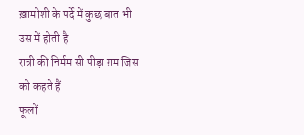ख़ामोशी के पर्दे में कुछ बात भी उस में होती है
रात्री की निर्मम सी पीड़ा ग़म जिस को कहते हैं
फूलों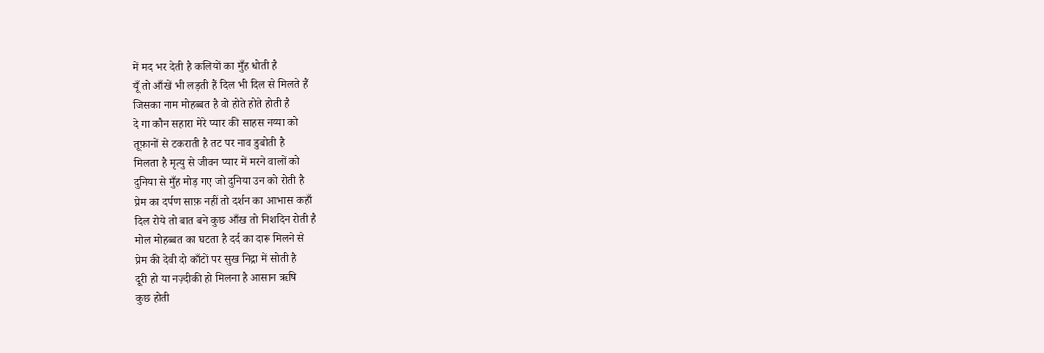में मद भर देती है कलियों का मुँह धोती है
यूँ तो आँखें भी लड़ती हैं दिल भी दिल से मिलते हैं
जिसका नाम मोहब्बत है वो होते होते होती है
दे गा कौन सहारा मेरे प्यार की साहस नय्या को
तूफ़ानों से टकराती है तट पर नाव डुबोती है
मिलता है मृत्यु से जीवन प्यार में मरने वालों को
दुनिया से मुँह मोड़ गए जो दुनिया उन को रोती है
प्रेम का दर्पण साफ़ नहीं तो दर्शन का आभास कहाँ
दिल रोये तो बात बने कुछ आँख तो निशदिन रोती है
मोल मोहब्बत का घटता है दर्द का दारू मिलने से
प्रेम की देवी दो काँटों पर सुख निद्रा में सोती है
दूरी हो या नज़्दीकी हो मिलना है आसान ऋषि
कुछ होती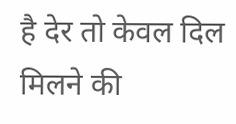है देर तो केवल दिल मिलने की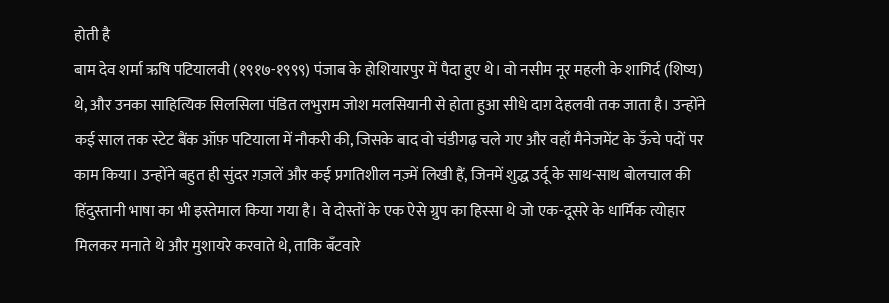होती है
बाम देव शर्मा ऋषि पटियालवी (१९१७-१९९९) पंजाब के होशियारपुर में पैदा हुए थे। वो नसीम नूर महली के शागिर्द (शिष्य) थे, और उनका साहित्यिक सिलसिला पंडित लभुराम जोश मलसियानी से होता हुआ सीधे दाग़ देहलवी तक जाता है। उन्होंने कई साल तक स्टेट बैंक ऑफ़ पटियाला में नौकरी की, जिसके बाद वो चंडीगढ़ चले गए और वहाँ मैनेजमेंट के ऊँचे पदों पर काम किया। उन्होंने बहुत ही सुंदर ग़ज़लें और कई प्रगतिशील नज़्में लिखी हैं, जिनमें शुद्ध उर्दू के साथ-साथ बोलचाल की हिंदुस्तानी भाषा का भी इस्तेमाल किया गया है। वे दोस्तों के एक ऐसे ग्रुप का हिस्सा थे जो एक-दूसरे के धार्मिक त्योहार मिलकर मनाते थे और मुशायरे करवाते थे, ताकि बँटवारे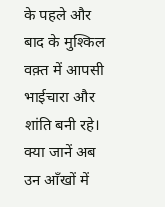के पहले और बाद के मुश्किल वक़्त में आपसी भाईचारा और शांति बनी रहे।
क्या जानें अब उन आँखों में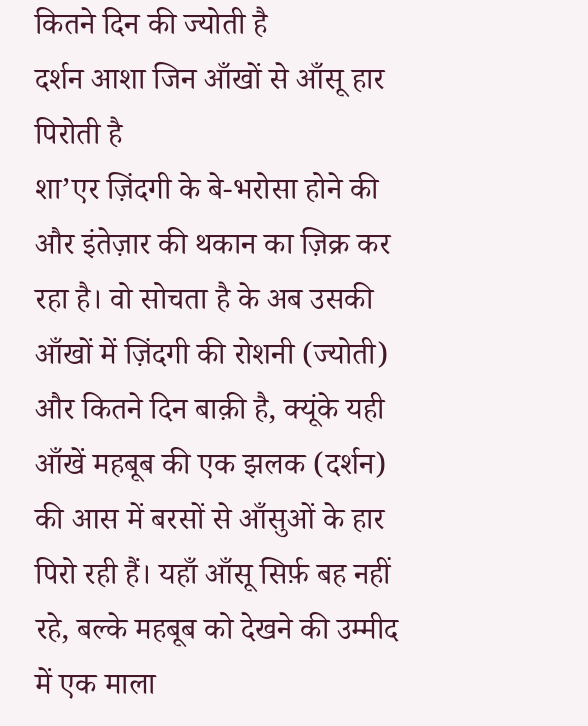कितने दिन की ज्योती है
दर्शन आशा जिन आँखों से आँसू हार पिरोती है
शा’एर ज़िंदगी के बे-भरोसा होने की और इंतेज़ार की थकान का ज़िक्र कर रहा है। वो सोचता है के अब उसकी आँखों में ज़िंदगी की रोशनी (ज्योती) और कितने दिन बाक़ी है, क्यूंके यही आँखें महबूब की एक झलक (दर्शन) की आस में बरसों से आँसुओं के हार पिरो रही हैं। यहाँ आँसू सिर्फ़ बह नहीं रहे, बल्के महबूब को देखने की उम्मीद में एक माला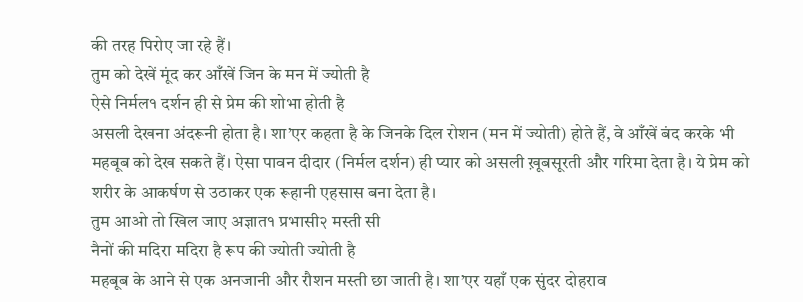की तरह पिरोए जा रहे हैं।
तुम को देखें मूंद कर आँखें जिन के मन में ज्योती है
ऐसे निर्मल१ दर्शन ही से प्रेम की शोभा होती है
असली देखना अंदरूनी होता है। शा’एर कहता है के जिनके दिल रोशन (मन में ज्योती) होते हैं, वे आँखें बंद करके भी महबूब को देख सकते हैं। ऐसा पावन दीदार (निर्मल दर्शन) ही प्यार को असली ख़ूबसूरती और गरिमा देता है। ये प्रेम को शरीर के आकर्षण से उठाकर एक रूहानी एहसास बना देता है।
तुम आओ तो खिल जाए अज्ञात१ प्रभासी२ मस्ती सी
नैनों की मदिरा मदिरा है रूप की ज्योती ज्योती है
महबूब के आने से एक अनजानी और रौशन मस्ती छा जाती है। शा’एर यहाँ एक सुंदर दोहराव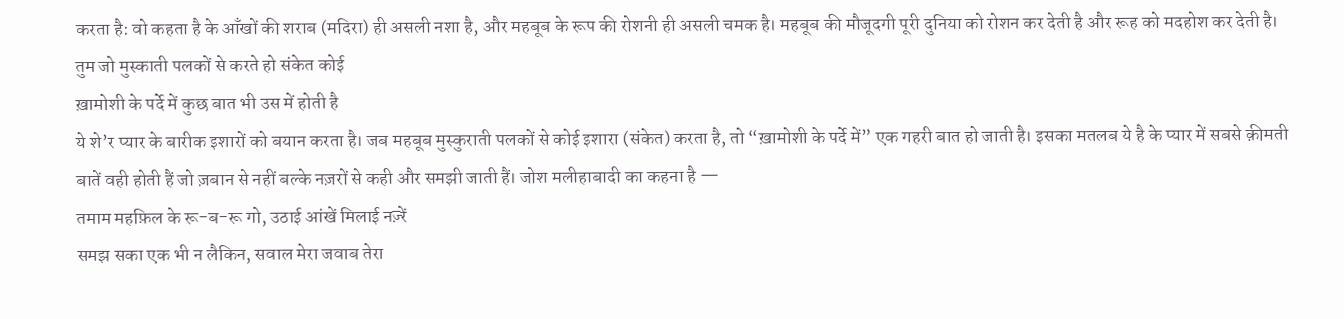करता है: वो कहता है के आँखों की शराब (मदिरा) ही असली नशा है, और महबूब के रूप की रोशनी ही असली चमक है। महबूब की मौजूदगी पूरी दुनिया को रोशन कर देती है और रूह को मदहोश कर देती है।
तुम जो मुस्काती पलकों से करते हो संकेत कोई
ख़ामोशी के पर्दे में कुछ बात भी उस में होती है
ये शे’र प्यार के बारीक इशारों को बयान करता है। जब महबूब मुस्कुराती पलकों से कोई इशारा (संकेत) करता है, तो “ख़ामोशी के पर्दे में” एक गहरी बात हो जाती है। इसका मतलब ये है के प्यार में सबसे क़ीमती बातें वही होती हैं जो ज़बान से नहीं बल्के नज़रों से कही और समझी जाती हैं। जोश मलीहाबादी का कहना है —
तमाम महफ़िल के रू-ब-रू गो, उठाई आंखें मिलाई नज़्रें
समझ सका एक भी न लैकिन, सवाल मेरा जवाब तेरा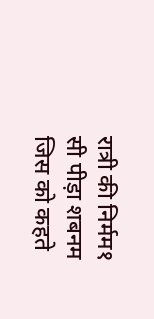रात्री की निर्मम१ सी पीड़ा शबनम जिस को कहते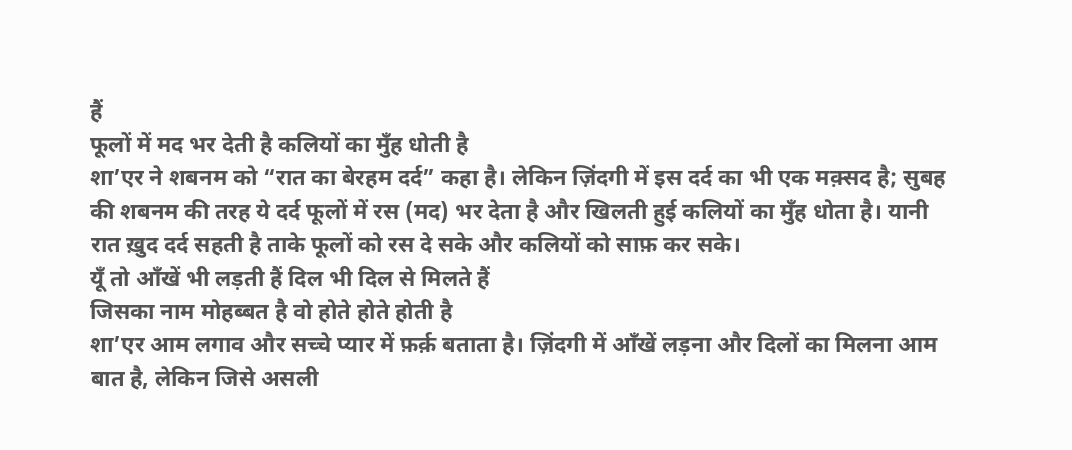हैं
फूलों में मद भर देती है कलियों का मुँह धोती है
शा’एर ने शबनम को “रात का बेरहम दर्द” कहा है। लेकिन ज़िंदगी में इस दर्द का भी एक मक़्सद है; सुबह की शबनम की तरह ये दर्द फूलों में रस (मद) भर देता है और खिलती हुई कलियों का मुँह धोता है। यानी रात ख़ुद दर्द सहती है ताके फूलों को रस दे सके और कलियों को साफ़ कर सके।
यूँ तो आँखें भी लड़ती हैं दिल भी दिल से मिलते हैं
जिसका नाम मोहब्बत है वो होते होते होती है
शा’एर आम लगाव और सच्चे प्यार में फ़र्क़ बताता है। ज़िंदगी में आँखें लड़ना और दिलों का मिलना आम बात है, लेकिन जिसे असली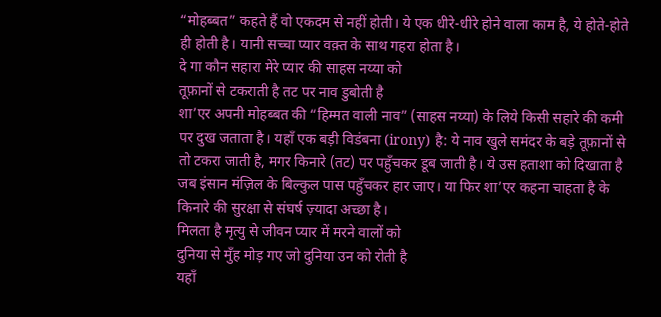“मोहब्बत” कहते हैं वो एकदम से नहीं होती। ये एक धीरे-धीरे होने वाला काम है, ये होते-होते ही होती है। यानी सच्चा प्यार वक़्त के साथ गहरा होता है।
दे गा कौन सहारा मेरे प्यार की साहस नय्या को
तूफ़ानों से टकराती है तट पर नाव डुबोती है
शा’एर अपनी मोहब्बत की “हिम्मत वाली नाव” (साहस नय्या) के लिये किसी सहारे की कमी पर दुख जताता है। यहाँ एक बड़ी विडंबना (irony) है: ये नाव खुले समंदर के बड़े तूफ़ानों से तो टकरा जाती है, मगर किनारे (तट) पर पहुँचकर डूब जाती है। ये उस हताशा को दिखाता है जब इंसान मंज़िल के बिल्कुल पास पहुँचकर हार जाए। या फिर शा’एर कहना चाहता है के किनारे की सुरक्षा से संघर्ष ज़्यादा अच्छा है।
मिलता है मृत्यु से जीवन प्यार में मरने वालों को
दुनिया से मुँह मोड़ गए जो दुनिया उन को रोती है
यहाँ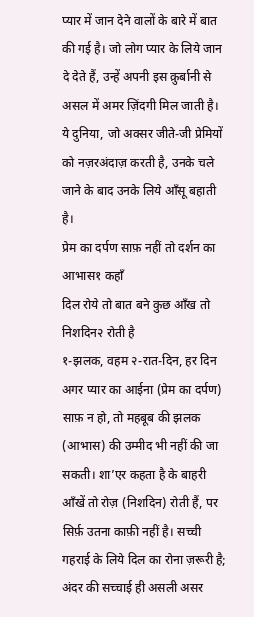प्यार में जान देने वालों के बारे में बात की गई है। जो लोग प्यार के लिये जान दे देते हैं, उन्हें अपनी इस क़ुर्बानी से असल में अमर ज़िंदगी मिल जाती है। ये दुनिया, जो अक्सर जीते-जी प्रेमियों को नज़रअंदाज़ करती है, उनके चले जाने के बाद उनके लिये आँसू बहाती है।
प्रेम का दर्पण साफ़ नहीं तो दर्शन का आभास१ कहाँ
दिल रोये तो बात बने कुछ आँख तो निशदिन२ रोती है
१-झलक, वहम २-रात-दिन, हर दिन
अगर प्यार का आईना (प्रेम का दर्पण) साफ़ न हो, तो महबूब की झलक (आभास) की उम्मीद भी नहीं की जा सकती। शा’एर कहता है के बाहरी आँखें तो रोज़ (निशदिन) रोती हैं, पर सिर्फ़ उतना काफ़ी नहीं है। सच्ची गहराई के लिये दिल का रोना ज़रूरी है; अंदर की सच्चाई ही असली असर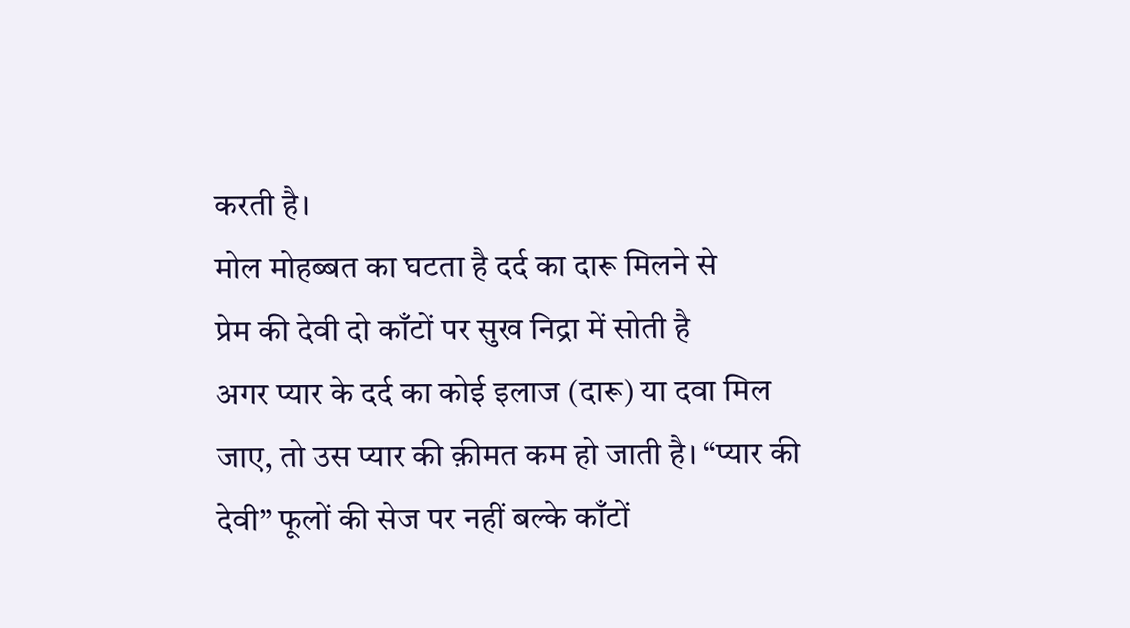करती है।
मोल मोहब्बत का घटता है दर्द का दारू मिलने से
प्रेम की देवी दो काँटों पर सुख निद्रा में सोती है
अगर प्यार के दर्द का कोई इलाज (दारू) या दवा मिल जाए, तो उस प्यार की क़ीमत कम हो जाती है। “प्यार की देवी” फूलों की सेज पर नहीं बल्के काँटों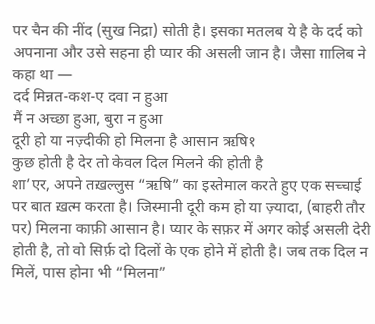पर चैन की नींद (सुख निद्रा) सोती है। इसका मतलब ये है के दर्द को अपनाना और उसे सहना ही प्यार की असली जान है। जैसा ग़ालिब ने कहा था —
दर्द मिन्नत-कश-ए दवा न हुआ
मैं न अच्छा हुआ, बुरा न हुआ
दूरी हो या नज़्दीकी हो मिलना है आसान ऋषि१
कुछ होती है देर तो केवल दिल मिलने की होती है
शा’एर, अपने तख़ल्लुस “ऋषि” का इस्तेमाल करते हुए एक सच्चाई पर बात ख़त्म करता है। जिस्मानी दूरी कम हो या ज़्यादा, (बाहरी तौर पर) मिलना काफ़ी आसान है। प्यार के सफ़र में अगर कोई असली देरी होती है, तो वो सिर्फ़ दो दिलों के एक होने में होती है। जब तक दिल न मिलें, पास होना भी “मिलना”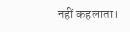नहीं कहलाता।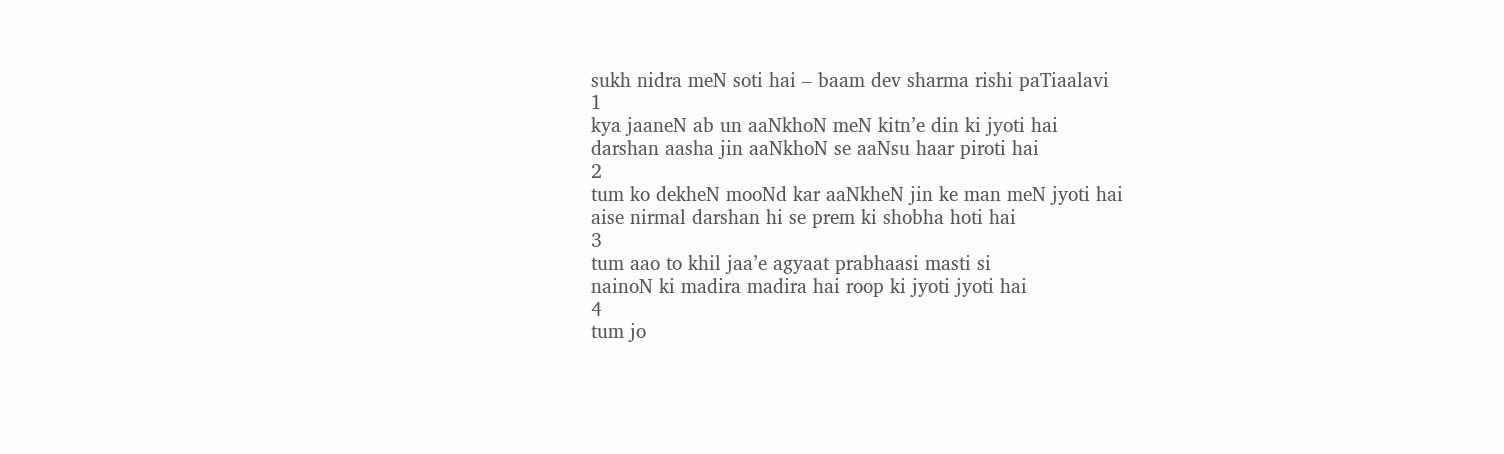sukh nidra meN soti hai – baam dev sharma rishi paTiaalavi
1
kya jaaneN ab un aaNkhoN meN kitn’e din ki jyoti hai
darshan aasha jin aaNkhoN se aaNsu haar piroti hai
2
tum ko dekheN mooNd kar aaNkheN jin ke man meN jyoti hai
aise nirmal darshan hi se prem ki shobha hoti hai
3
tum aao to khil jaa’e agyaat prabhaasi masti si
nainoN ki madira madira hai roop ki jyoti jyoti hai
4
tum jo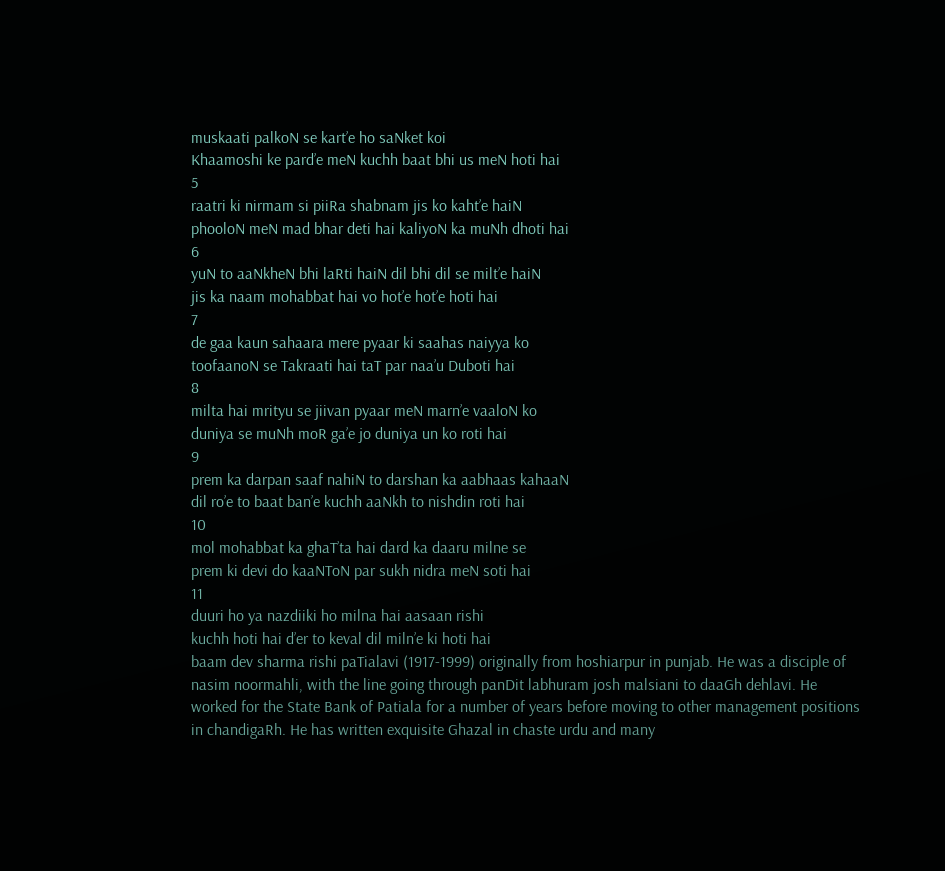muskaati palkoN se kart’e ho saNket koi
Khaamoshi ke pard’e meN kuchh baat bhi us meN hoti hai
5
raatri ki nirmam si piiRa shabnam jis ko kaht’e haiN
phooloN meN mad bhar deti hai kaliyoN ka muNh dhoti hai
6
yuN to aaNkheN bhi laRti haiN dil bhi dil se milt’e haiN
jis ka naam mohabbat hai vo hot’e hot’e hoti hai
7
de gaa kaun sahaara mere pyaar ki saahas naiyya ko
toofaanoN se Takraati hai taT par naa’u Duboti hai
8
milta hai mrityu se jiivan pyaar meN marn’e vaaloN ko
duniya se muNh moR ga’e jo duniya un ko roti hai
9
prem ka darpan saaf nahiN to darshan ka aabhaas kahaaN
dil ro’e to baat ban’e kuchh aaNkh to nishdin roti hai
10
mol mohabbat ka ghaT’ta hai dard ka daaru milne se
prem ki devi do kaaNToN par sukh nidra meN soti hai
11
duuri ho ya nazdiiki ho milna hai aasaan rishi
kuchh hoti hai d’er to keval dil miln’e ki hoti hai
baam dev sharma rishi paTialavi (1917-1999) originally from hoshiarpur in punjab. He was a disciple of nasim noormahli, with the line going through panDit labhuram josh malsiani to daaGh dehlavi. He worked for the State Bank of Patiala for a number of years before moving to other management positions in chandigaRh. He has written exquisite Ghazal in chaste urdu and many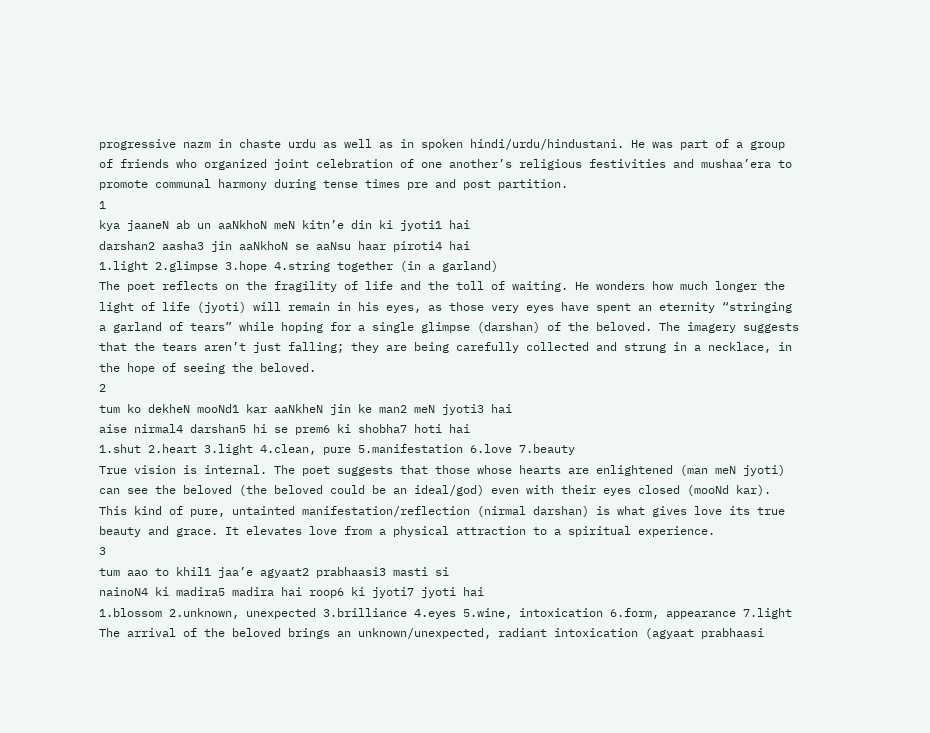progressive nazm in chaste urdu as well as in spoken hindi/urdu/hindustani. He was part of a group of friends who organized joint celebration of one another’s religious festivities and mushaa’era to promote communal harmony during tense times pre and post partition.
1
kya jaaneN ab un aaNkhoN meN kitn’e din ki jyoti1 hai
darshan2 aasha3 jin aaNkhoN se aaNsu haar piroti4 hai
1.light 2.glimpse 3.hope 4.string together (in a garland)
The poet reflects on the fragility of life and the toll of waiting. He wonders how much longer the light of life (jyoti) will remain in his eyes, as those very eyes have spent an eternity “stringing a garland of tears” while hoping for a single glimpse (darshan) of the beloved. The imagery suggests that the tears aren’t just falling; they are being carefully collected and strung in a necklace, in the hope of seeing the beloved.
2
tum ko dekheN mooNd1 kar aaNkheN jin ke man2 meN jyoti3 hai
aise nirmal4 darshan5 hi se prem6 ki shobha7 hoti hai
1.shut 2.heart 3.light 4.clean, pure 5.manifestation 6.love 7.beauty
True vision is internal. The poet suggests that those whose hearts are enlightened (man meN jyoti) can see the beloved (the beloved could be an ideal/god) even with their eyes closed (mooNd kar). This kind of pure, untainted manifestation/reflection (nirmal darshan) is what gives love its true beauty and grace. It elevates love from a physical attraction to a spiritual experience.
3
tum aao to khil1 jaa’e agyaat2 prabhaasi3 masti si
nainoN4 ki madira5 madira hai roop6 ki jyoti7 jyoti hai
1.blossom 2.unknown, unexpected 3.brilliance 4.eyes 5.wine, intoxication 6.form, appearance 7.light
The arrival of the beloved brings an unknown/unexpected, radiant intoxication (agyaat prabhaasi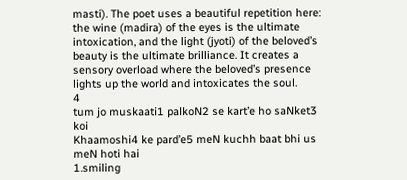masti). The poet uses a beautiful repetition here: the wine (madira) of the eyes is the ultimate intoxication, and the light (jyoti) of the beloved’s beauty is the ultimate brilliance. It creates a sensory overload where the beloved’s presence lights up the world and intoxicates the soul.
4
tum jo muskaati1 palkoN2 se kart’e ho saNket3 koi
Khaamoshi4 ke pard’e5 meN kuchh baat bhi us meN hoti hai
1.smiling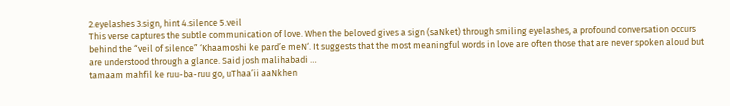2.eyelashes 3.sign, hint 4.silence 5.veil
This verse captures the subtle communication of love. When the beloved gives a sign (saNket) through smiling eyelashes, a profound conversation occurs behind the “veil of silence” ‘Khaamoshi ke pard’e meN‘. It suggests that the most meaningful words in love are often those that are never spoken aloud but are understood through a glance. Said josh malihabadi …
tamaam mahfil ke ruu-ba-ruu go, uThaa’ii aaNkhen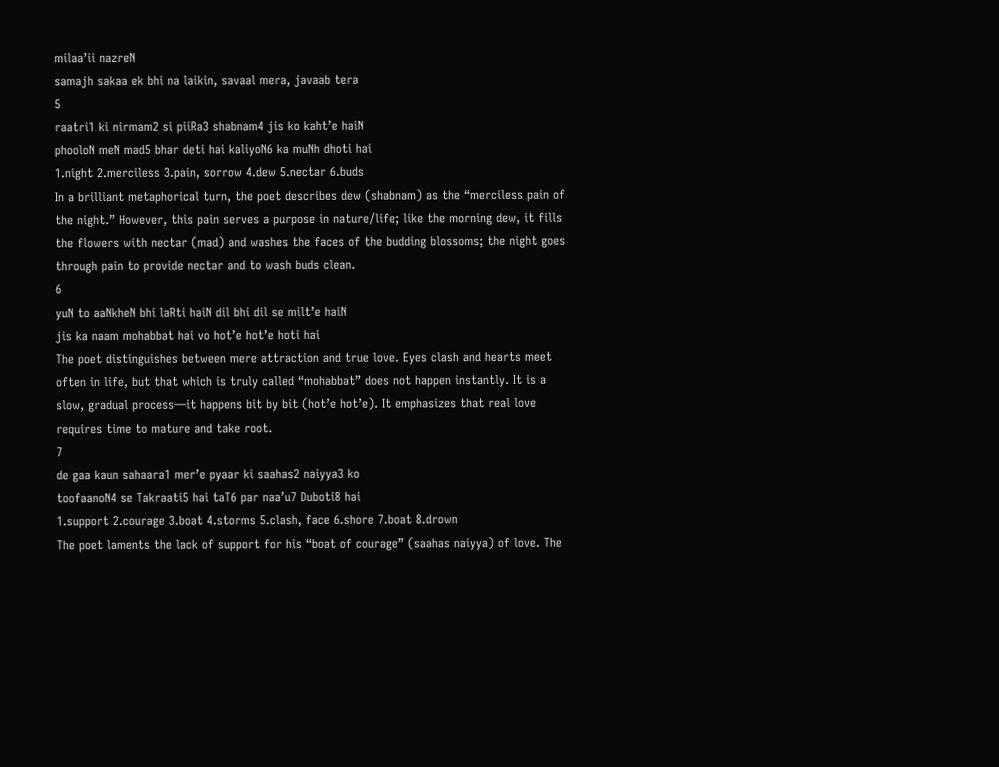milaa’ii nazreN
samajh sakaa ek bhi na laikin, savaal mera, javaab tera
5
raatri1 ki nirmam2 si piiRa3 shabnam4 jis ko kaht’e haiN
phooloN meN mad5 bhar deti hai kaliyoN6 ka muNh dhoti hai
1.night 2.merciless 3.pain, sorrow 4.dew 5.nectar 6.buds
In a brilliant metaphorical turn, the poet describes dew (shabnam) as the “merciless pain of the night.” However, this pain serves a purpose in nature/life; like the morning dew, it fills the flowers with nectar (mad) and washes the faces of the budding blossoms; the night goes through pain to provide nectar and to wash buds clean.
6
yuN to aaNkheN bhi laRti haiN dil bhi dil se milt’e haiN
jis ka naam mohabbat hai vo hot’e hot’e hoti hai
The poet distinguishes between mere attraction and true love. Eyes clash and hearts meet often in life, but that which is truly called “mohabbat” does not happen instantly. It is a slow, gradual process—it happens bit by bit (hot’e hot’e). It emphasizes that real love requires time to mature and take root.
7
de gaa kaun sahaara1 mer’e pyaar ki saahas2 naiyya3 ko
toofaanoN4 se Takraati5 hai taT6 par naa’u7 Duboti8 hai
1.support 2.courage 3.boat 4.storms 5.clash, face 6.shore 7.boat 8.drown
The poet laments the lack of support for his “boat of courage” (saahas naiyya) of love. The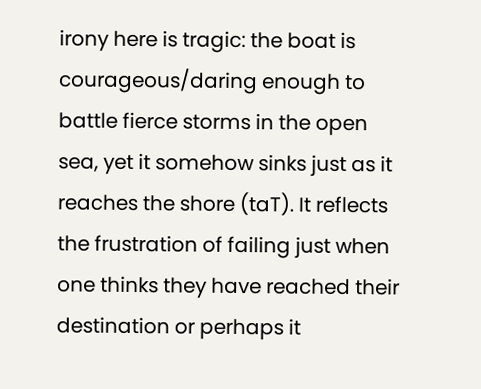irony here is tragic: the boat is courageous/daring enough to battle fierce storms in the open sea, yet it somehow sinks just as it reaches the shore (taT). It reflects the frustration of failing just when one thinks they have reached their destination or perhaps it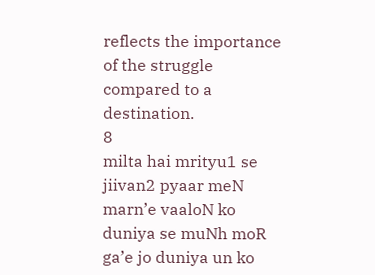reflects the importance of the struggle compared to a destination.
8
milta hai mrityu1 se jiivan2 pyaar meN marn’e vaaloN ko
duniya se muNh moR ga’e jo duniya un ko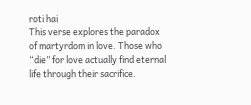roti hai
This verse explores the paradox of martyrdom in love. Those who “die” for love actually find eternal life through their sacrifice.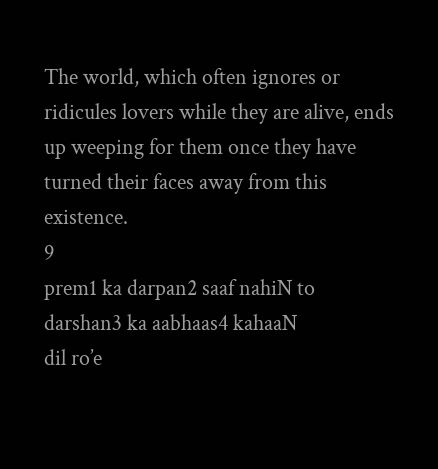The world, which often ignores or ridicules lovers while they are alive, ends up weeping for them once they have turned their faces away from this existence.
9
prem1 ka darpan2 saaf nahiN to darshan3 ka aabhaas4 kahaaN
dil ro’e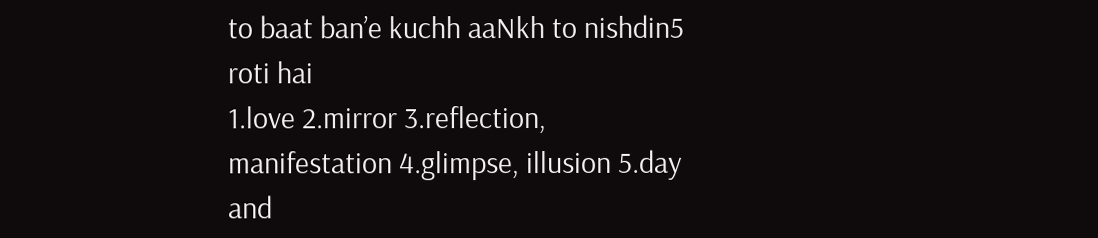to baat ban’e kuchh aaNkh to nishdin5 roti hai
1.love 2.mirror 3.reflection, manifestation 4.glimpse, illusion 5.day and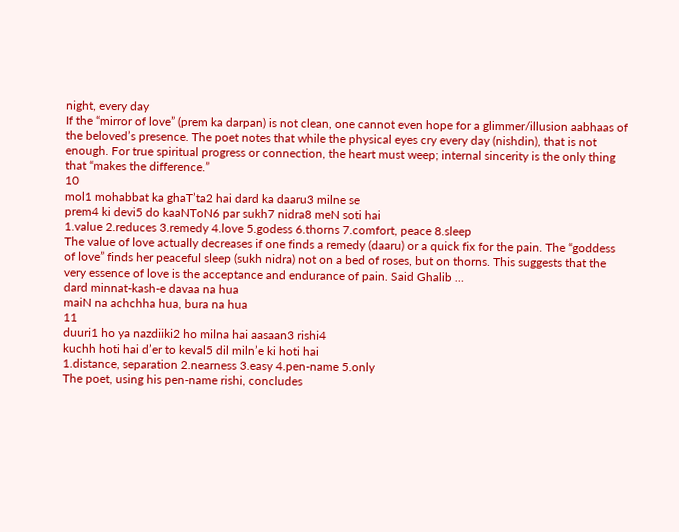night, every day
If the “mirror of love” (prem ka darpan) is not clean, one cannot even hope for a glimmer/illusion aabhaas of the beloved’s presence. The poet notes that while the physical eyes cry every day (nishdin), that is not enough. For true spiritual progress or connection, the heart must weep; internal sincerity is the only thing that “makes the difference.”
10
mol1 mohabbat ka ghaT’ta2 hai dard ka daaru3 milne se
prem4 ki devi5 do kaaNToN6 par sukh7 nidra8 meN soti hai
1.value 2.reduces 3.remedy 4.love 5.godess 6.thorns 7.comfort, peace 8.sleep
The value of love actually decreases if one finds a remedy (daaru) or a quick fix for the pain. The “goddess of love” finds her peaceful sleep (sukh nidra) not on a bed of roses, but on thorns. This suggests that the very essence of love is the acceptance and endurance of pain. Said Ghalib …
dard minnat-kash-e davaa na hua
maiN na achchha hua, bura na hua
11
duuri1 ho ya nazdiiki2 ho milna hai aasaan3 rishi4
kuchh hoti hai d’er to keval5 dil miln’e ki hoti hai
1.distance, separation 2.nearness 3.easy 4.pen-name 5.only
The poet, using his pen-name rishi, concludes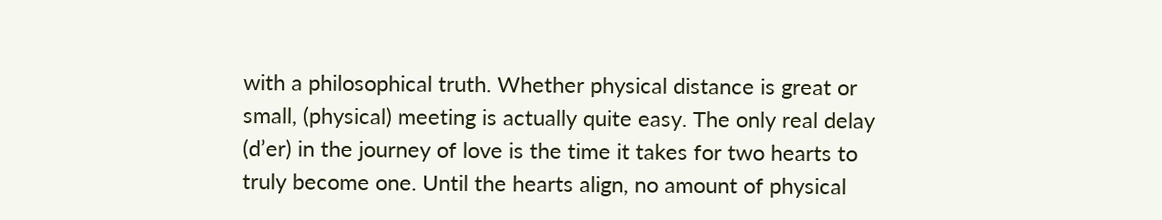with a philosophical truth. Whether physical distance is great or small, (physical) meeting is actually quite easy. The only real delay (d’er) in the journey of love is the time it takes for two hearts to truly become one. Until the hearts align, no amount of physical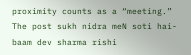proximity counts as a “meeting.”
The post sukh nidra meN soti hai-baam dev sharma rishi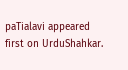paTialavi appeared first on UrduShahkar.